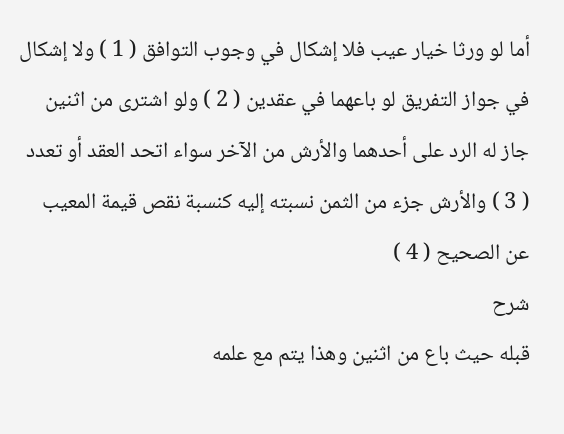أما لو ورثا خيار عيب فلا إشكال في وجوب التوافق ( 1 ) ولا إشكال في جواز التفريق لو باعهما في عقدين ( 2 ) ولو اشترى من اثنين جاز له الرد على أحدهما والأرش من الآخر سواء اتحد العقد أو تعدد ( 3 ) والأرش جزء من الثمن نسبته إليه كنسبة نقص قيمة المعيب عن الصحيح ( 4 )
شرح
قبله حيث باع من اثنين وهذا يتم مع علمه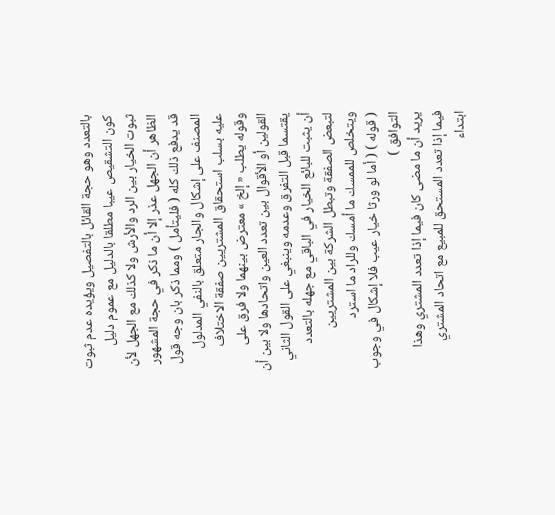بالتعدد وهو حجة القائل بالتفصيل ويؤيده عدم ثبوت كون التشقيص عيبا مطلقا بالدليل مع عموم دليل ثبوت الخيار بين الرد والأرش ولا كذلك مع الجهل لأن الظاهر أن الجهل عذر إلا أن ما ذكر في حجة المشهور قد يدفع ذلك كله ( فليتأمل ) ومما ذكر بان وجه قول المصنف على إشكال والجار متعلق بالنفي المدلول عليه بسلب استحقاق المشتريين صفقة الاختلاف وقوله يطلب « إلخ » معترض بينهما ولا فرق على القولين أو الأقوال بين تعدد العين واتحادها ولا بين أن يقتسما قبل التفرق وعدمه وينبغي على القول الثاني أن يثبت للبائع الخيار في الباقي مع جهله بالتعدد لتبعض الصفقة وتبطل الشركة بين المشتريين ويتخلص للممسك ما أمسك وللراد ما استرد
( قوله ) ( أما لو ورثا خيار عيب فلا إشكال في وجوب التوافق )
يريد أن ما مضى كان فيما إذا تعدد المشتري وهذا فيما إذا تعدد المستحق للمبيع مع اتحاد المشتري ابتداء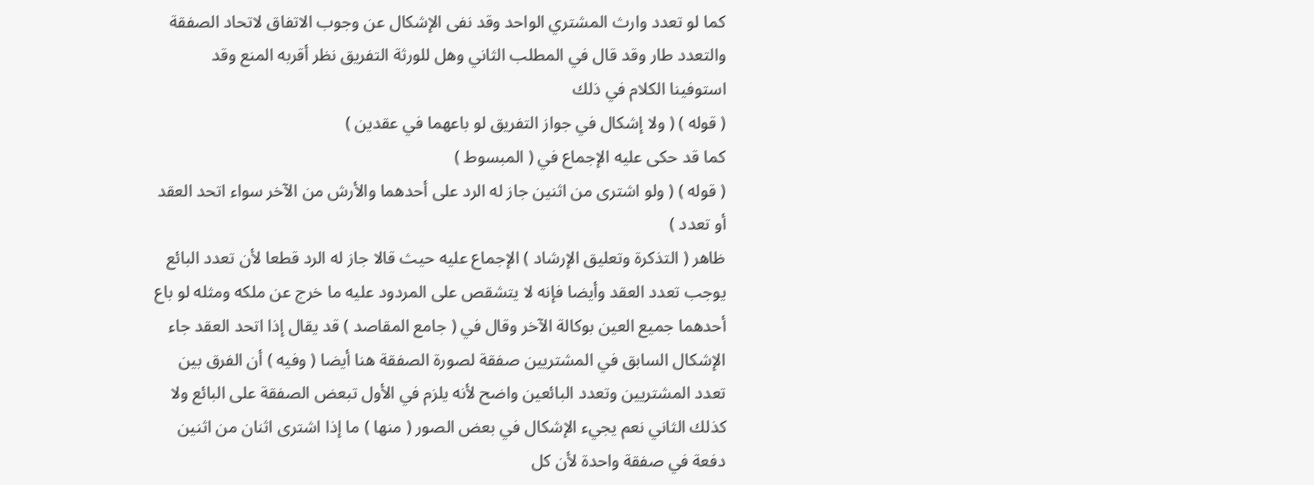كما لو تعدد وارث المشتري الواحد وقد نفى الإشكال عن وجوب الاتفاق لاتحاد الصفقة والتعدد طار وقد قال في المطلب الثاني وهل للورثة التفريق نظر أقربه المنع وقد استوفينا الكلام في ذلك
( قوله ) ( ولا إشكال في جواز التفريق لو باعهما في عقدين )
كما قد حكى عليه الإجماع في ( المبسوط )
( قوله ) ( ولو اشترى من اثنين جاز له الرد على أحدهما والأرش من الآخر سواء اتحد العقد أو تعدد )
ظاهر ( التذكرة وتعليق الإرشاد ) الإجماع عليه حيث قالا جاز له الرد قطعا لأن تعدد البائع يوجب تعدد العقد وأيضا فإنه لا يتشقص على المردود عليه ما خرج عن ملكه ومثله لو باع أحدهما جميع العين بوكالة الآخر وقال في ( جامع المقاصد ) قد يقال إذا اتحد العقد جاء الإشكال السابق في المشتريين صفقة لصورة الصفقة هنا أيضا ( وفيه ) أن الفرق بين تعدد المشتريين وتعدد البائعين واضح لأنه يلزم في الأول تبعض الصفقة على البائع ولا كذلك الثاني نعم يجيء الإشكال في بعض الصور ( منها ) ما إذا اشترى اثنان من اثنين دفعة في صفقة واحدة لأن كل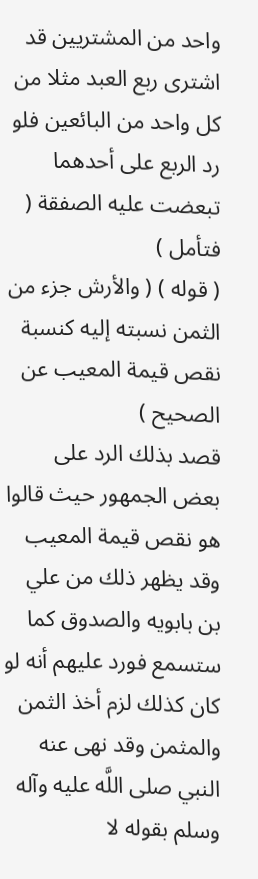واحد من المشتريين قد اشترى ربع العبد مثلا من كل واحد من البائعين فلو رد الربع على أحدهما تبعضت عليه الصفقة ( فتأمل )
( قوله ) ( والأرش جزء من الثمن نسبته إليه كنسبة نقص قيمة المعيب عن الصحيح )
قصد بذلك الرد على بعض الجمهور حيث قالوا هو نقص قيمة المعيب وقد يظهر ذلك من علي بن بابويه والصدوق كما ستسمع فورد عليهم أنه لو كان كذلك لزم أخذ الثمن والمثمن وقد نهى عنه النبي صلى اللَّه عليه وآله وسلم بقوله لا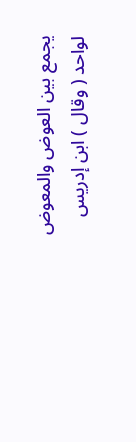يجمع بين العوض والمعوض لواحد ( وقال ) ابن إدريس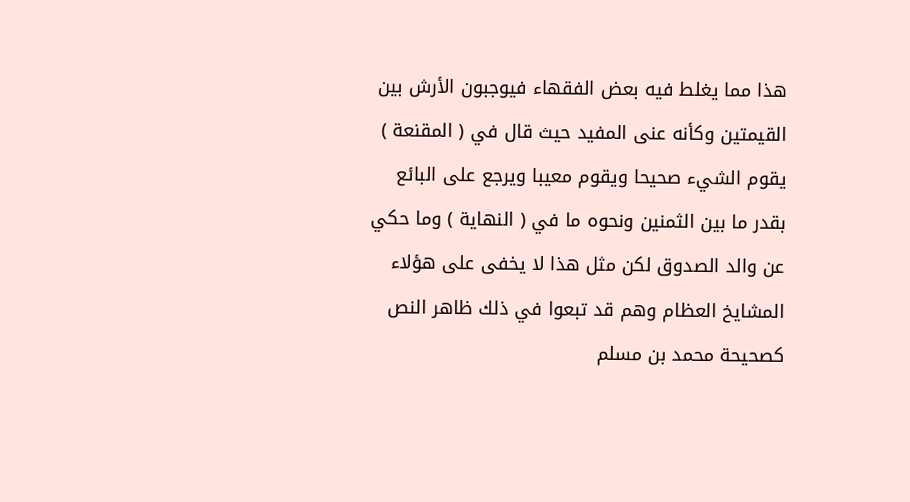هذا مما يغلط فيه بعض الفقهاء فيوجبون الأرش بين القيمتين وكأنه عنى المفيد حيث قال في ( المقنعة ) يقوم الشيء صحيحا ويقوم معيبا ويرجع على البائع بقدر ما بين الثمنين ونحوه ما في ( النهاية ) وما حكي عن والد الصدوق لكن مثل هذا لا يخفى على هؤلاء المشايخ العظام وهم قد تبعوا في ذلك ظاهر النص كصحيحة محمد بن مسلم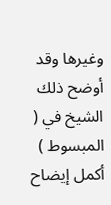وغيرها وقد أوضح ذلك الشيخ في ( المبسوط ) أكمل إيضاح